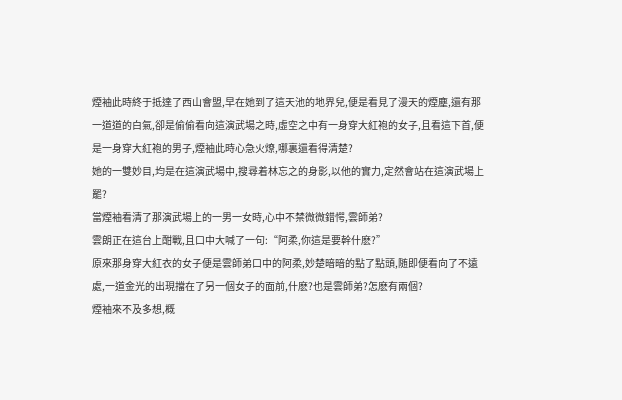煙袖此時終于抵達了西山會盟,早在她到了這天池的地界兒,便是看見了漫天的煙塵,還有那一道道的白氣,卻是偷偷看向這演武場之時,虛空之中有一身穿大紅袍的女子,且看這下首,便是一身穿大紅袍的男子,煙袖此時心急火燎,哪裏還看得清楚?
她的一雙妙目,均是在這演武場中,搜尋着林忘之的身影,以他的實力,定然會站在這演武場上罷?
當煙袖看清了那演武場上的一男一女時,心中不禁微微錯愕,雲師弟?
雲朗正在這台上酣戰,且口中大喊了一句:“阿柔,你這是要幹什麽?”
原來那身穿大紅衣的女子便是雲師弟口中的阿柔,妙楚暗暗的點了點頭,随即便看向了不遠處,一道金光的出現擋在了另一個女子的面前,什麽?也是雲師弟?怎麽有兩個?
煙袖來不及多想,概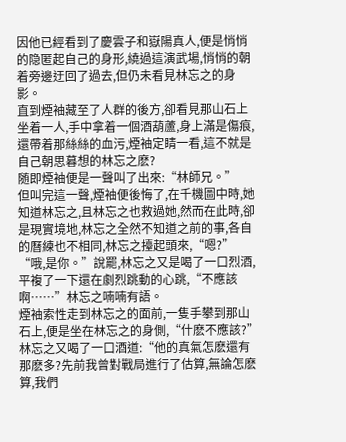因他已經看到了慶雲子和嶽陽真人,便是悄悄的隐匿起自己的身形,繞過這演武場,悄悄的朝着旁邊迂回了過去,但仍未看見林忘之的身影。
直到煙袖藏至了人群的後方,卻看見那山石上坐着一人,手中拿着一個酒葫蘆,身上滿是傷痕,還帶着那絲絲的血污,煙袖定睛一看,這不就是自己朝思暮想的林忘之麽?
随即煙袖便是一聲叫了出來:“林師兄。”
但叫完這一聲,煙袖便後悔了,在千機圖中時,她知道林忘之,且林忘之也救過她,然而在此時,卻是現實境地,林忘之全然不知道之前的事,各自的曆練也不相同,林忘之擡起頭來,“嗯?”
“哦,是你。”說罷,林忘之又是喝了一口烈酒,平複了一下還在劇烈跳動的心跳,“不應該啊……”林忘之喃喃有語。
煙袖索性走到林忘之的面前,一隻手攀到那山石上,便是坐在林忘之的身側,“什麽不應該?”
林忘之又喝了一口酒道:“他的真氣怎麽還有那麽多?先前我曾對戰局進行了估算,無論怎麽算,我們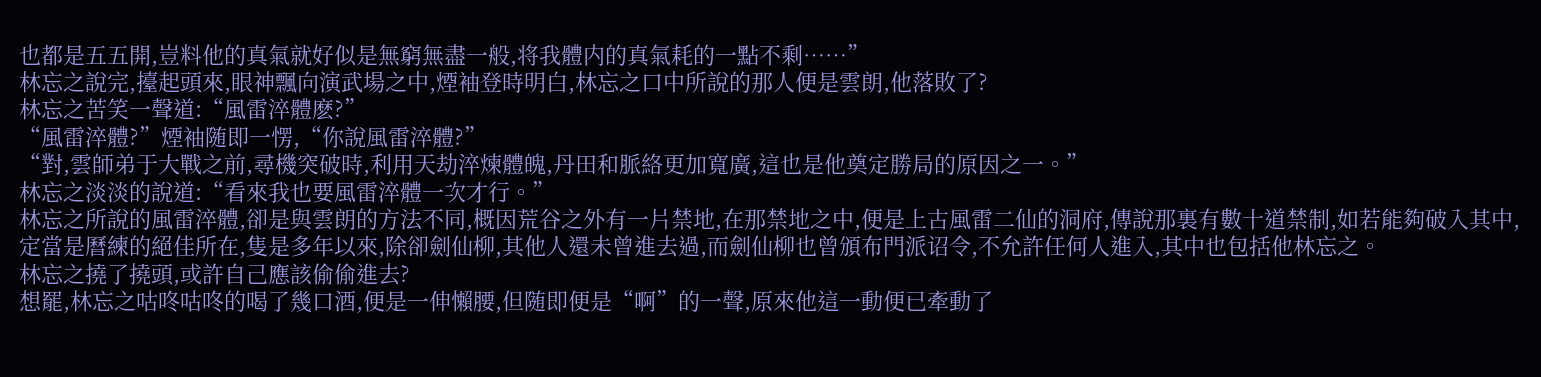也都是五五開,豈料他的真氣就好似是無窮無盡一般,将我體内的真氣耗的一點不剩……”
林忘之說完,擡起頭來,眼神飄向演武場之中,煙袖登時明白,林忘之口中所說的那人便是雲朗,他落敗了?
林忘之苦笑一聲道:“風雷淬體麽?”
“風雷淬體?”煙袖随即一愣,“你說風雷淬體?”
“對,雲師弟于大戰之前,尋機突破時,利用天劫淬煉體魄,丹田和脈絡更加寬廣,這也是他奠定勝局的原因之一。”
林忘之淡淡的說道:“看來我也要風雷淬體一次才行。”
林忘之所說的風雷淬體,卻是與雲朗的方法不同,概因荒谷之外有一片禁地,在那禁地之中,便是上古風雷二仙的洞府,傳說那裏有數十道禁制,如若能夠破入其中,定當是曆練的絕佳所在,隻是多年以來,除卻劍仙柳,其他人還未曾進去過,而劍仙柳也曾頒布門派诏令,不允許任何人進入,其中也包括他林忘之。
林忘之撓了撓頭,或許自己應該偷偷進去?
想罷,林忘之咕咚咕咚的喝了幾口酒,便是一伸懶腰,但随即便是“啊”的一聲,原來他這一動便已牽動了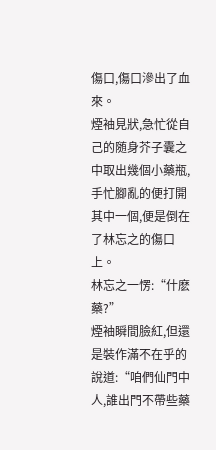傷口,傷口滲出了血來。
煙袖見狀,急忙從自己的随身芥子囊之中取出幾個小藥瓶,手忙腳亂的便打開其中一個,便是倒在了林忘之的傷口上。
林忘之一愣:“什麽藥?”
煙袖瞬間臉紅,但還是裝作滿不在乎的說道:“咱們仙門中人,誰出門不帶些藥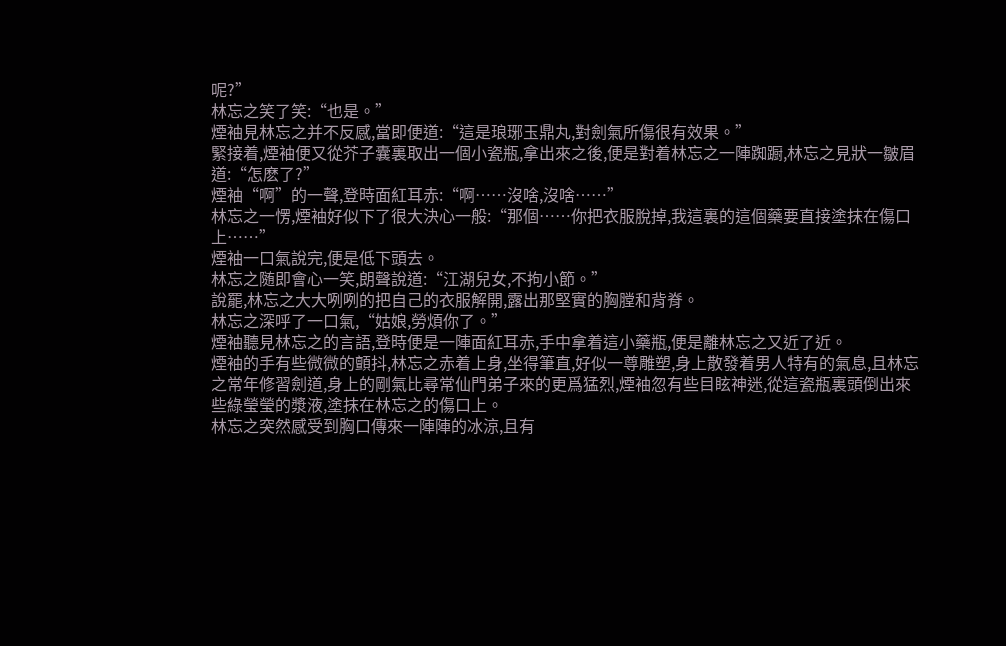呢?”
林忘之笑了笑:“也是。”
煙袖見林忘之并不反感,當即便道:“這是琅琊玉鼎丸,對劍氣所傷很有效果。”
緊接着,煙袖便又從芥子囊裏取出一個小瓷瓶,拿出來之後,便是對着林忘之一陣踟蹰,林忘之見狀一皺眉道:“怎麽了?”
煙袖“啊”的一聲,登時面紅耳赤:“啊……沒啥,沒啥……”
林忘之一愣,煙袖好似下了很大決心一般:“那個……你把衣服脫掉,我這裏的這個藥要直接塗抹在傷口上……”
煙袖一口氣說完,便是低下頭去。
林忘之随即會心一笑,朗聲說道:“江湖兒女,不拘小節。”
說罷,林忘之大大咧咧的把自己的衣服解開,露出那堅實的胸膛和背脊。
林忘之深呼了一口氣,“姑娘,勞煩你了。”
煙袖聽見林忘之的言語,登時便是一陣面紅耳赤,手中拿着這小藥瓶,便是離林忘之又近了近。
煙袖的手有些微微的顫抖,林忘之赤着上身,坐得筆直,好似一尊雕塑,身上散發着男人特有的氣息,且林忘之常年修習劍道,身上的剛氣比尋常仙門弟子來的更爲猛烈,煙袖忽有些目眩神迷,從這瓷瓶裏頭倒出來些綠瑩瑩的漿液,塗抹在林忘之的傷口上。
林忘之突然感受到胸口傳來一陣陣的冰涼,且有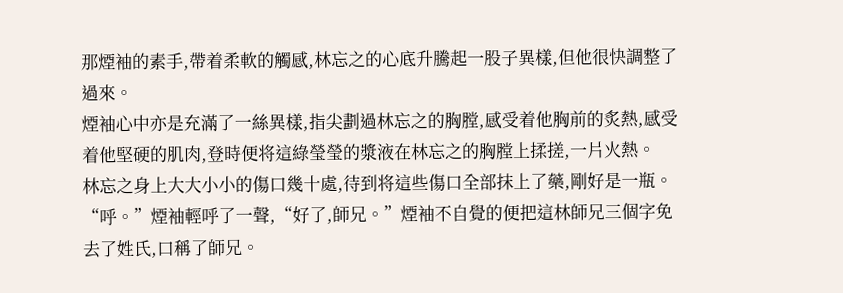那煙袖的素手,帶着柔軟的觸感,林忘之的心底升騰起一股子異樣,但他很快調整了過來。
煙袖心中亦是充滿了一絲異樣,指尖劃過林忘之的胸膛,感受着他胸前的炙熱,感受着他堅硬的肌肉,登時便将這綠瑩瑩的漿液在林忘之的胸膛上揉搓,一片火熱。
林忘之身上大大小小的傷口幾十處,待到将這些傷口全部抹上了藥,剛好是一瓶。
“呼。”煙袖輕呼了一聲,“好了,師兄。”煙袖不自覺的便把這林師兄三個字免去了姓氏,口稱了師兄。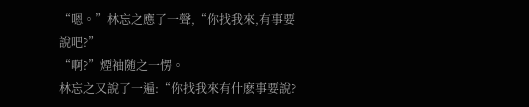“嗯。”林忘之應了一聲,“你找我來,有事要說吧?”
“啊?”煙袖随之一愣。
林忘之又說了一遍:“你找我來有什麽事要說?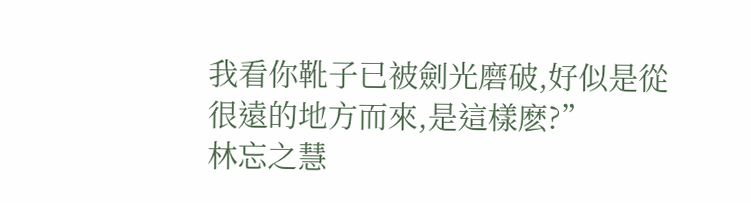我看你靴子已被劍光磨破,好似是從很遠的地方而來,是這樣麽?”
林忘之慧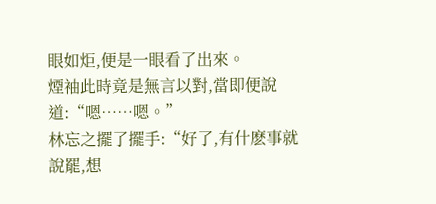眼如炬,便是一眼看了出來。
煙袖此時竟是無言以對,當即便說道:“嗯……嗯。”
林忘之擺了擺手:“好了,有什麽事就說罷,想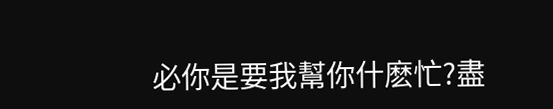必你是要我幫你什麽忙?盡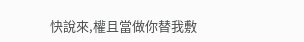快說來,權且當做你替我敷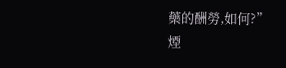藥的酬勞,如何?”
煙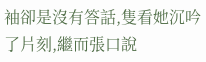袖卻是沒有答話,隻看她沉吟了片刻,繼而張口說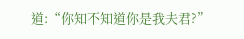道:“你知不知道你是我夫君?”